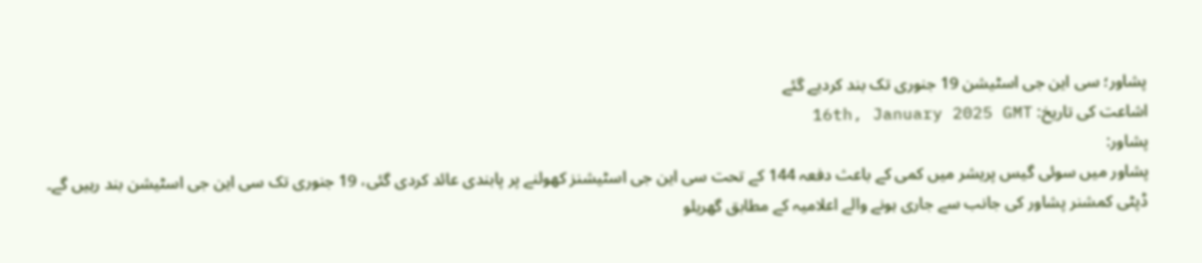پشاور؛ سی این جی اسٹیشن 19 جنوری تک بند کردیے گئے
اشاعت کی تاریخ: 16th, January 2025 GMT
پشاور:
پشاور میں سوئی گیس پریشر میں کمی کے باعث دفعہ 144 کے تحت سی این جی اسٹیشنز کھولنے پر پابندی عائد کردی گئی، 19 جنوری تک سی این جی اسٹیشن بند رہیں گے۔
ڈپٹی کمشنر پشاور کی جانب سے جاری ہونے والے اعلامیہ کے مطابق گھریلو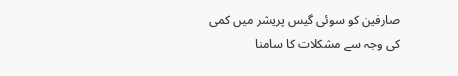صارفین کو سوئی گیس پریشر میں کمی کی وجہ سے مشکلات کا سامنا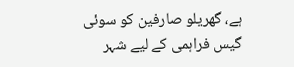ہے، گھریلو صارفین کو سوئی گیس فراہمی کے لیے شہر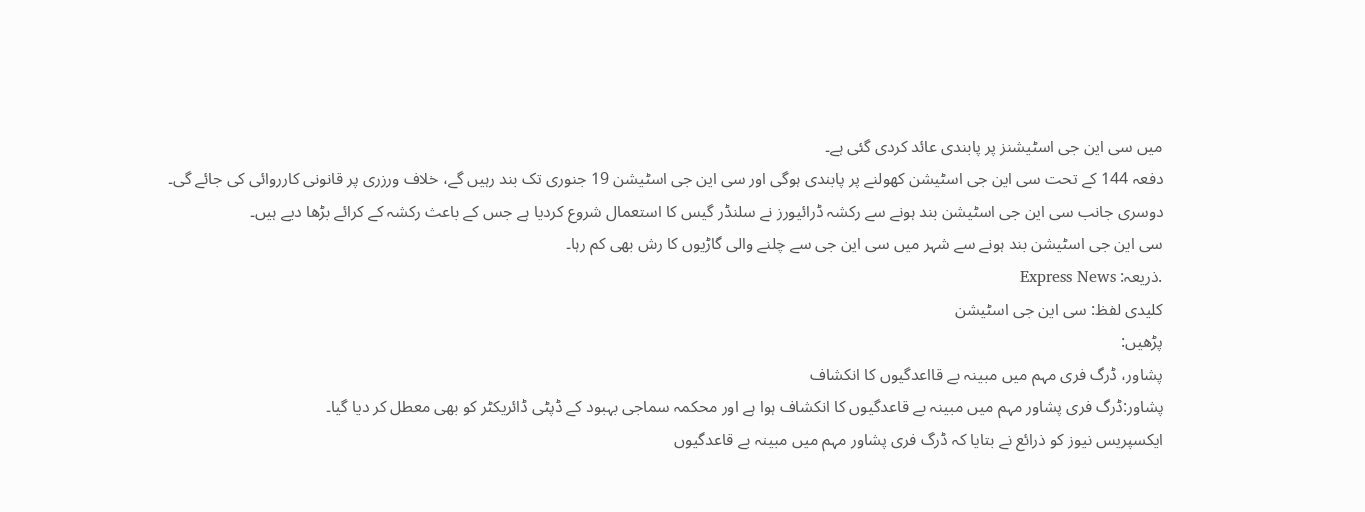میں سی این جی اسٹیشنز پر پابندی عائد کردی گئی ہے۔
دفعہ 144 کے تحت سی این جی اسٹیشن کھولنے پر پابندی ہوگی اور سی این جی اسٹیشن 19 جنوری تک بند رہیں گے، خلاف ورزری پر قانونی کارروائی کی جائے گی۔
دوسری جانب سی این جی اسٹیشن بند ہونے سے رکشہ ڈرائیورز نے سلنڈر گیس کا استعمال شروع کردیا ہے جس کے باعث رکشہ کے کرائے بڑھا دیے ہیں۔
سی این جی اسٹیشن بند ہونے سے شہر میں سی این جی سے چلنے والی گاڑیوں کا رش بھی کم رہا۔
.ذریعہ: Express News
کلیدی لفظ: سی این جی اسٹیشن
پڑھیں:
پشاور، ڈرگ فری مہم میں مبینہ بے قااعدگیوں کا انکشاف
پشاور:ڈرگ فری پشاور مہم میں مبینہ بے قاعدگیوں کا انکشاف ہوا ہے اور محکمہ سماجی بہبود کے ڈپٹی ڈائریکٹر کو بھی معطل کر دیا گیا۔
ایکسپریس نیوز کو ذرائع نے بتایا کہ ڈرگ فری پشاور مہم میں مبینہ بے قاعدگیوں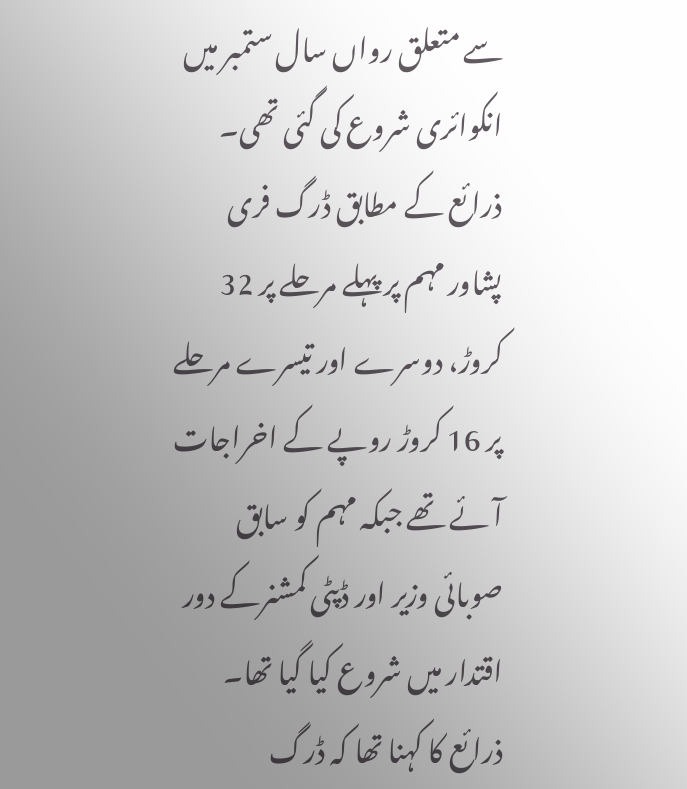سے متعلق رواں سال ستمبر میں انکوائری شروع کی گئی تھی۔
ذرائع کے مطابق ڈرگ فری پشاور مہم پر پہلے مرحلے پر 32 کروڑ، دوسرے اور تیسرے مرحلے پر 16 کروڑ روپے کے اخراجات آئے تھے جبکہ مہم کو سابق صوبائی وزیر اور ڈپٹی کمشنرکے دور اقتدار میں شروع کیا گیا تھا۔
ذرائع کا کہنا تھا کہ ڈرگ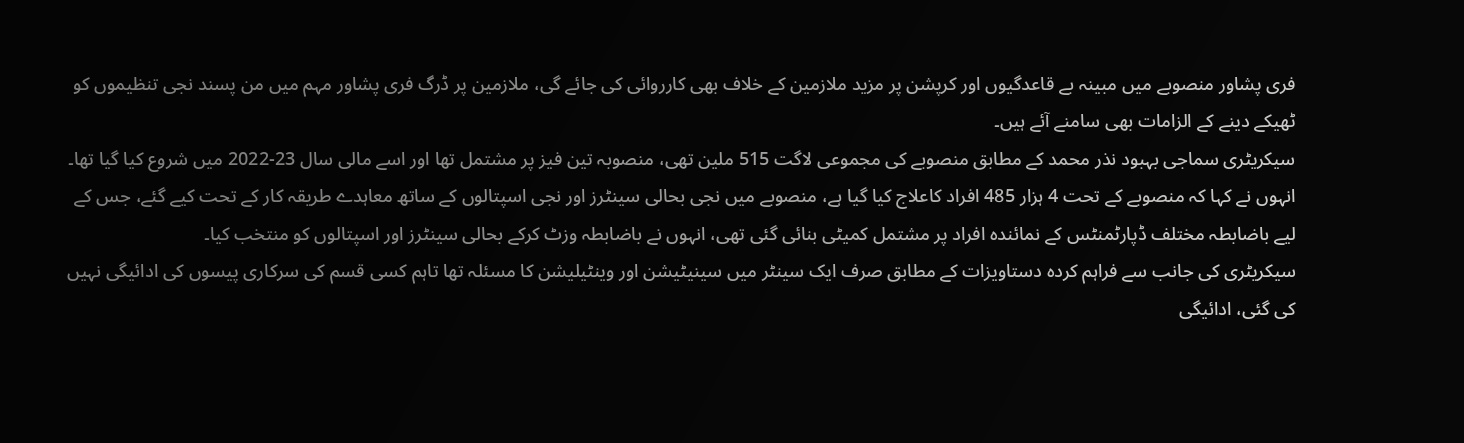فری پشاور منصوبے میں مبینہ بے قاعدگیوں اور کرپشن پر مزید ملازمین کے خلاف بھی کارروائی کی جائے گی، ملازمین پر ڈرگ فری پشاور مہم میں من پسند نجی تنظیموں کو ٹھیکے دینے کے الزامات بھی سامنے آئے ہیں۔
سیکریٹری سماجی بہبود نذر محمد کے مطابق منصوبے کی مجموعی لاگت 515 ملین تھی، منصوبہ تین فیز پر مشتمل تھا اور اسے مالی سال 23-2022 میں شروع کیا گیا تھا۔
انہوں نے کہا کہ منصوبے کے تحت 4 ہزار 485 افراد کاعلاج کیا گیا ہے، منصوبے میں نجی بحالی سینٹرز اور نجی اسپتالوں کے ساتھ معاہدے طریقہ کار کے تحت کیے گئے، جس کے لیے باضابطہ مختلف ڈپارٹمنٹس کے نمائندہ افراد پر مشتمل کمیٹی بنائی گئی تھی، انہوں نے باضابطہ وزٹ کرکے بحالی سینٹرز اور اسپتالوں کو منتخب کیا۔
سیکریٹری کی جانب سے فراہم کردہ دستاویزات کے مطابق صرف ایک سینٹر میں سینیٹیشن اور وینٹیلیشن کا مسئلہ تھا تاہم کسی قسم کی سرکاری پیسوں کی ادائیگی نہیں کی گئی، ادائیگی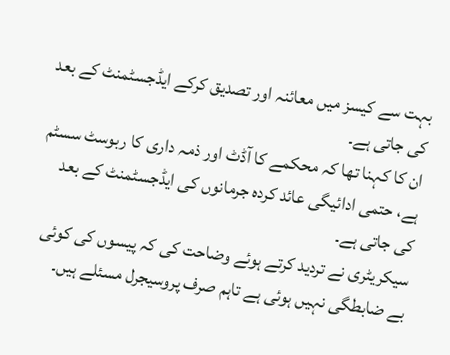بہت سے کیسز میں معائنہ اور تصدیق کرکے ایڈجسٹمنٹ کے بعد کی جاتی ہے۔
ان کا کہنا تھا کہ محکمے کا آڈٹ اور ذمہ داری کا ربوسٹ سسٹم ہے، حتمی ادائیگی عائد کردہ جرمانوں کی ایڈجسٹمنٹ کے بعد کی جاتی ہے۔
سیکریٹری نے تردید کرتے ہوئے وضاحت کی کہ پیسوں کی کوئی بے ضابطگی نہیں ہوئی ہے تاہم صرف پروسیجرل مسئلے ہیں۔